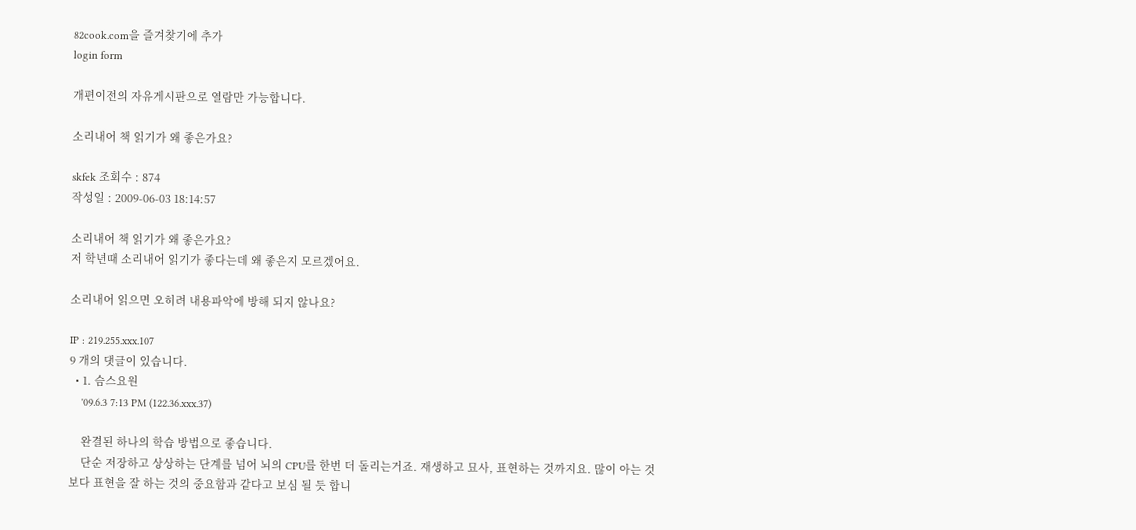82cook.com을 즐겨찾기에 추가
login form

개편이전의 자유게시판으로 열람만 가능합니다.

소리내어 책 읽기가 왜 좋은가요?

skfek 조회수 : 874
작성일 : 2009-06-03 18:14:57

소리내어 책 읽기가 왜 좋은가요?
저 학년때 소리내어 읽기가 좋다는데 왜 좋은지 모르겠어요.

소리내어 읽으면 오히려 내용파악에 방해 되지 않나요?

IP : 219.255.xxx.107
9 개의 댓글이 있습니다.
  • 1. 슴스요원
    '09.6.3 7:13 PM (122.36.xxx.37)

    완결된 하나의 학습 방법으로 좋습니다.
    단순 저장하고 상상하는 단계를 넘어 뇌의 CPU를 한번 더 돌리는거죠. 재생하고 묘사, 표현하는 것까지요. 많이 아는 것보다 표현을 잘 하는 것의 중요함과 같다고 보심 될 듯 합니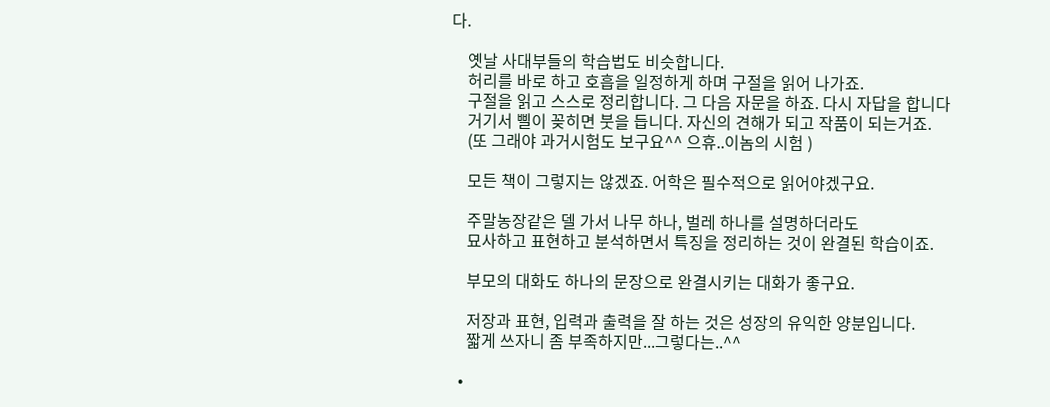다.

    옛날 사대부들의 학습법도 비슷합니다.
    허리를 바로 하고 호흡을 일정하게 하며 구절을 읽어 나가죠.
    구절을 읽고 스스로 정리합니다. 그 다음 자문을 하죠. 다시 자답을 합니다
    거기서 삘이 꽂히면 붓을 듭니다. 자신의 견해가 되고 작품이 되는거죠.
    (또 그래야 과거시험도 보구요^^ 으휴..이놈의 시험 )

    모든 책이 그렇지는 않겠죠. 어학은 필수적으로 읽어야겠구요.

    주말농장같은 델 가서 나무 하나, 벌레 하나를 설명하더라도
    묘사하고 표현하고 분석하면서 특징을 정리하는 것이 완결된 학습이죠.

    부모의 대화도 하나의 문장으로 완결시키는 대화가 좋구요.

    저장과 표현, 입력과 출력을 잘 하는 것은 성장의 유익한 양분입니다.
    짧게 쓰자니 좀 부족하지만...그렇다는..^^

  •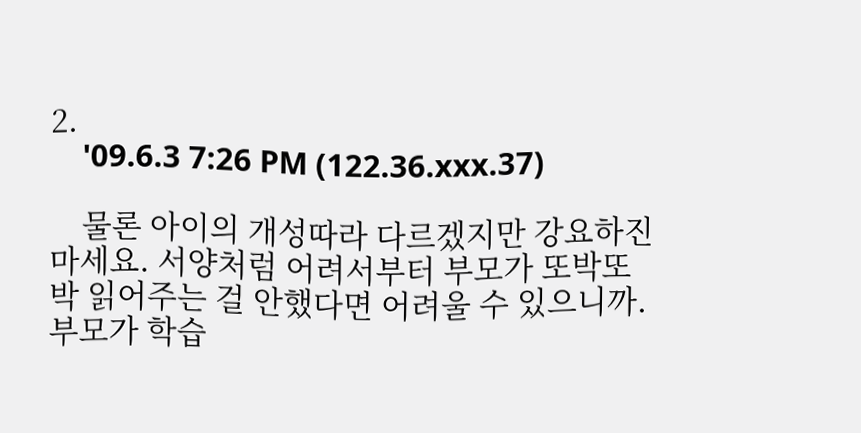2.
    '09.6.3 7:26 PM (122.36.xxx.37)

    물론 아이의 개성따라 다르겠지만 강요하진 마세요. 서양처럼 어려서부터 부모가 또박또박 읽어주는 걸 안했다면 어려울 수 있으니까. 부모가 학습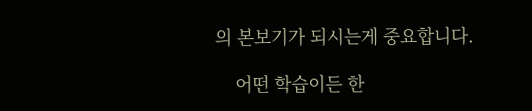의 본보기가 되시는게 중요합니다.

    어떤 학습이든 한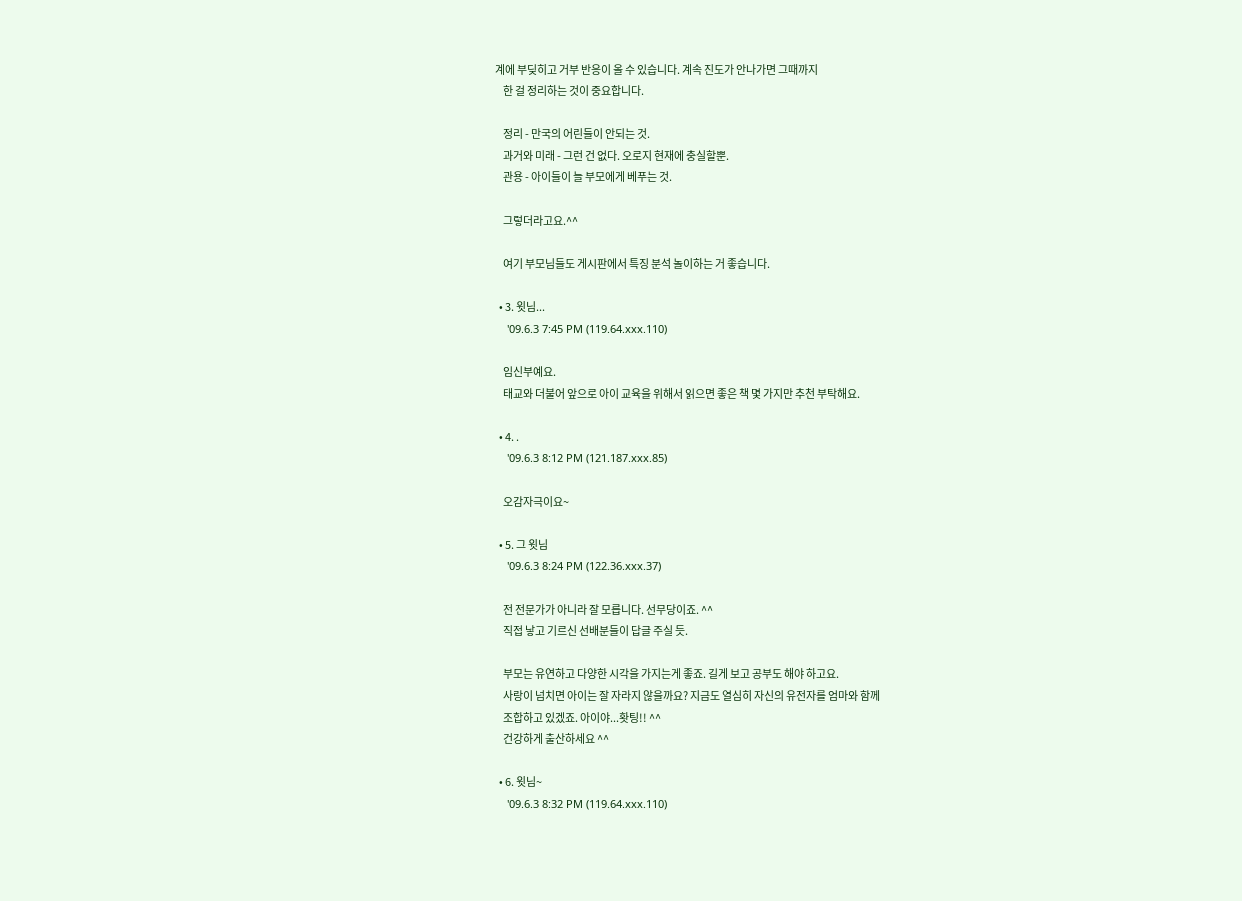계에 부딪히고 거부 반응이 올 수 있습니다. 계속 진도가 안나가면 그때까지
    한 걸 정리하는 것이 중요합니다.

    정리 - 만국의 어린들이 안되는 것.
    과거와 미래 - 그런 건 없다. 오로지 현재에 충실할뿐.
    관용 - 아이들이 늘 부모에게 베푸는 것.

    그렇더라고요.^^

    여기 부모님들도 게시판에서 특징 분석 놀이하는 거 좋습니다.

  • 3. 윗님...
    '09.6.3 7:45 PM (119.64.xxx.110)

    임신부예요.
    태교와 더불어 앞으로 아이 교육을 위해서 읽으면 좋은 책 몇 가지만 추천 부탁해요.

  • 4. .
    '09.6.3 8:12 PM (121.187.xxx.85)

    오감자극이요~

  • 5. 그 윗님
    '09.6.3 8:24 PM (122.36.xxx.37)

    전 전문가가 아니라 잘 모릅니다. 선무당이죠. ^^
    직접 낳고 기르신 선배분들이 답글 주실 듯.

    부모는 유연하고 다양한 시각을 가지는게 좋죠. 길게 보고 공부도 해야 하고요.
    사랑이 넘치면 아이는 잘 자라지 않을까요? 지금도 열심히 자신의 유전자를 엄마와 함께
    조합하고 있겠죠. 아이야...홧팅!! ^^
    건강하게 출산하세요 ^^

  • 6. 윗님~
    '09.6.3 8:32 PM (119.64.xxx.110)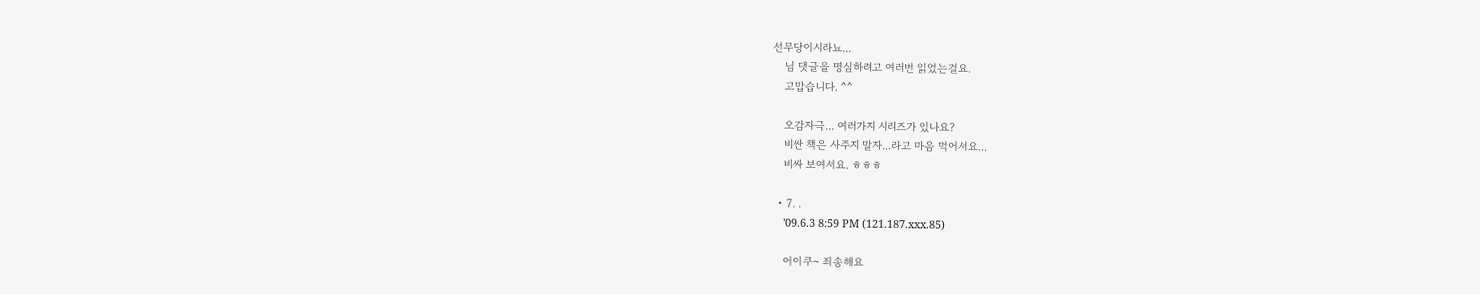선무당이시라뇨...
    님 댓글을 명심하려고 여러번 읽었는걸요.
    고맙습니다. ^^

    오감자극... 여러가지 시리즈가 있나요?
    비싼 책은 사주지 말자...라고 마음 먹어서요...
    비싸 보여서요. ㅎㅎㅎ

  • 7. .
    '09.6.3 8:59 PM (121.187.xxx.85)

    어이쿠~ 죄송해요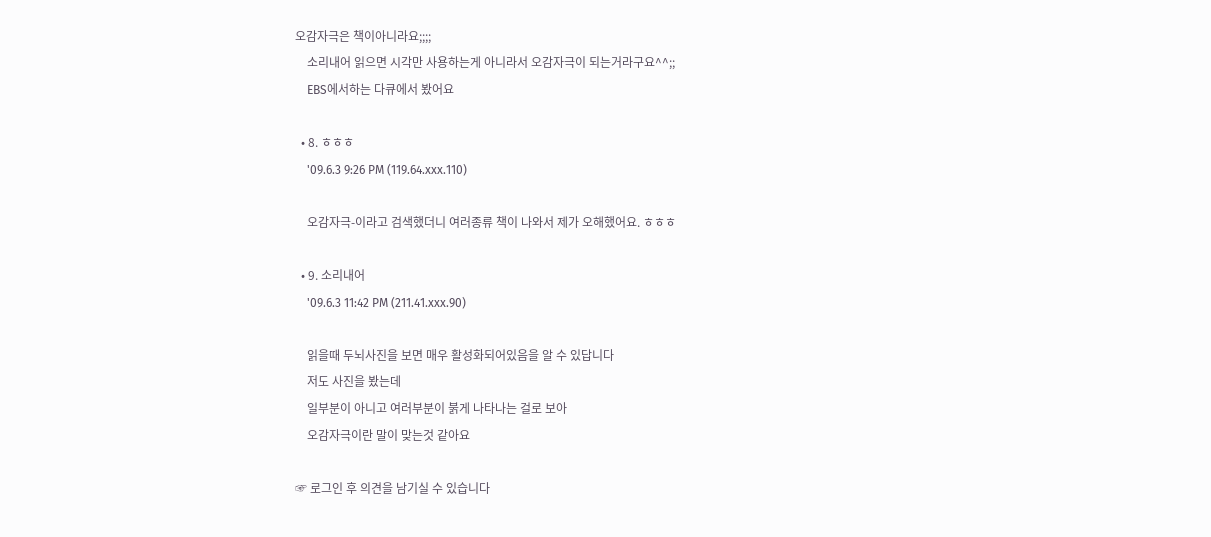오감자극은 책이아니라요;;;;
    소리내어 읽으면 시각만 사용하는게 아니라서 오감자극이 되는거라구요^^;;
    EBS에서하는 다큐에서 봤어요

  • 8. ㅎㅎㅎ
    '09.6.3 9:26 PM (119.64.xxx.110)

    오감자극-이라고 검색했더니 여러종류 책이 나와서 제가 오해했어요. ㅎㅎㅎ

  • 9. 소리내어
    '09.6.3 11:42 PM (211.41.xxx.90)

    읽을때 두뇌사진을 보면 매우 활성화되어있음을 알 수 있답니다
    저도 사진을 봤는데
    일부분이 아니고 여러부분이 붉게 나타나는 걸로 보아
    오감자극이란 말이 맞는것 같아요

☞ 로그인 후 의견을 남기실 수 있습니다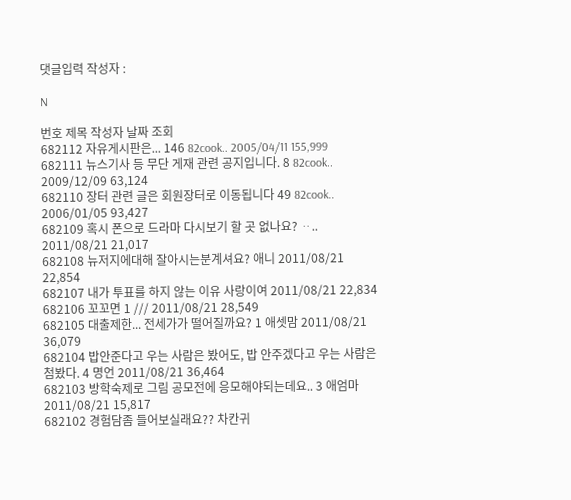댓글입력 작성자 :

N

번호 제목 작성자 날짜 조회
682112 자유게시판은... 146 82cook.. 2005/04/11 155,999
682111 뉴스기사 등 무단 게재 관련 공지입니다. 8 82cook.. 2009/12/09 63,124
682110 장터 관련 글은 회원장터로 이동됩니다 49 82cook.. 2006/01/05 93,427
682109 혹시 폰으로 드라마 다시보기 할 곳 없나요? ᆢ.. 2011/08/21 21,017
682108 뉴저지에대해 잘아시는분계셔요? 애니 2011/08/21 22,854
682107 내가 투표를 하지 않는 이유 사랑이여 2011/08/21 22,834
682106 꼬꼬면 1 /// 2011/08/21 28,549
682105 대출제한... 전세가가 떨어질까요? 1 애셋맘 2011/08/21 36,079
682104 밥안준다고 우는 사람은 봤어도, 밥 안주겠다고 우는 사람은 첨봤다. 4 명언 2011/08/21 36,464
682103 방학숙제로 그림 공모전에 응모해야되는데요.. 3 애엄마 2011/08/21 15,817
682102 경험담좀 들어보실래요?? 차칸귀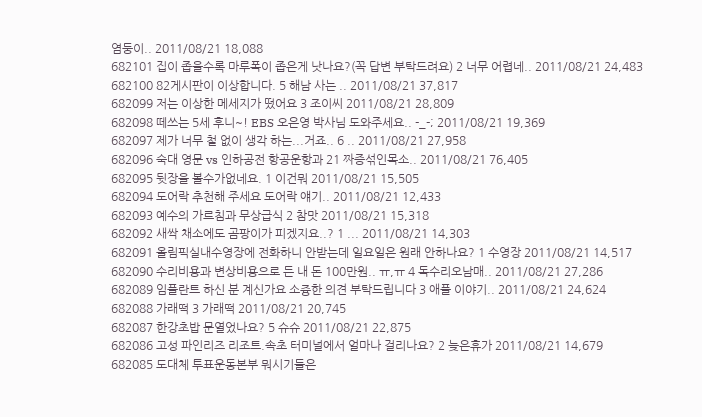염둥이.. 2011/08/21 18,088
682101 집이 좁을수록 마루폭이 좁은게 낫나요?(꼭 답변 부탁드려요) 2 너무 어렵네.. 2011/08/21 24,483
682100 82게시판이 이상합니다. 5 해남 사는 .. 2011/08/21 37,817
682099 저는 이상한 메세지가 떴어요 3 조이씨 2011/08/21 28,809
682098 떼쓰는 5세 후니~! EBS 오은영 박사님 도와주세요.. -_-; 2011/08/21 19,369
682097 제가 너무 철 없이 생각 하는...거죠.. 6 .. 2011/08/21 27,958
682096 숙대 영문 vs 인하공전 항공운항과 21 짜증섞인목소.. 2011/08/21 76,405
682095 뒷장을 볼수가없네요. 1 이건뭐 2011/08/21 15,505
682094 도어락 추천해 주세요 도어락 얘기.. 2011/08/21 12,433
682093 예수의 가르침과 무상급식 2 참맛 2011/08/21 15,318
682092 새싹 채소에도 곰팡이가 피겠지요..? 1 ... 2011/08/21 14,303
682091 올림픽실내수영장에 전화하니 안받는데 일요일은 원래 안하나요? 1 수영장 2011/08/21 14,517
682090 수리비용과 변상비용으로 든 내 돈 100만원.. ㅠ,ㅠ 4 독수리오남매.. 2011/08/21 27,286
682089 임플란트 하신 분 계신가요 소즁한 의견 부탁드립니다 3 애플 이야기.. 2011/08/21 24,624
682088 가래떡 3 가래떡 2011/08/21 20,745
682087 한강초밥 문열었나요? 5 슈슈 2011/08/21 22,875
682086 고성 파인리즈 리조트.속초 터미널에서 얼마나 걸리나요? 2 늦은휴가 2011/08/21 14,679
682085 도대체 투표운동본부 뭐시기들은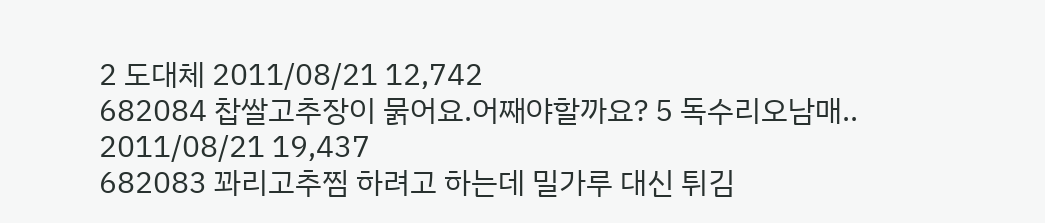2 도대체 2011/08/21 12,742
682084 찹쌀고추장이 묽어요.어째야할까요? 5 독수리오남매.. 2011/08/21 19,437
682083 꽈리고추찜 하려고 하는데 밀가루 대신 튀김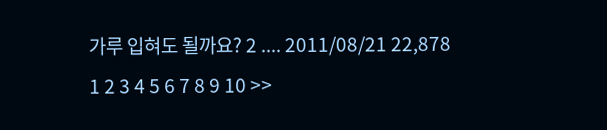가루 입혀도 될까요? 2 .... 2011/08/21 22,878
1 2 3 4 5 6 7 8 9 10 >>